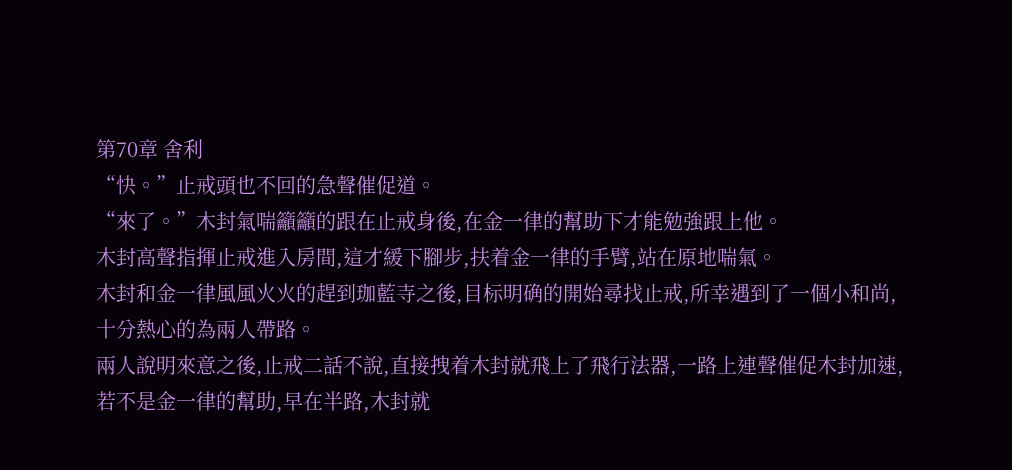第70章 舍利
“快。”止戒頭也不回的急聲催促道。
“來了。”木封氣喘籲籲的跟在止戒身後,在金一律的幫助下才能勉強跟上他。
木封高聲指揮止戒進入房間,這才緩下腳步,扶着金一律的手臂,站在原地喘氣。
木封和金一律風風火火的趕到珈藍寺之後,目标明确的開始尋找止戒,所幸遇到了一個小和尚,十分熱心的為兩人帶路。
兩人說明來意之後,止戒二話不說,直接拽着木封就飛上了飛行法器,一路上連聲催促木封加速,若不是金一律的幫助,早在半路,木封就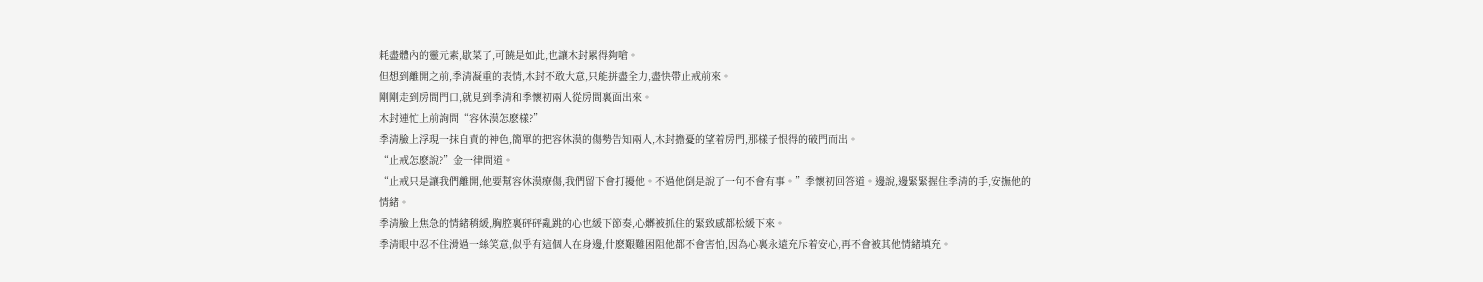耗盡體內的靈元素,歇菜了,可饒是如此,也讓木封累得夠嗆。
但想到離開之前,季清凝重的表情,木封不敢大意,只能拼盡全力,盡快帶止戒前來。
剛剛走到房間門口,就見到季清和季懷初兩人從房間裏面出來。
木封連忙上前詢問“容休漠怎麽樣?”
季清臉上浮現一抹自責的神色,簡單的把容休漠的傷勢告知兩人,木封擔憂的望着房門,那樣子恨得的破門而出。
“止戒怎麽說?”金一律問道。
“止戒只是讓我們離開,他要幫容休漠療傷,我們留下會打擾他。不過他倒是說了一句不會有事。”季懷初回答道。邊說,邊緊緊握住季清的手,安撫他的情緒。
季清臉上焦急的情緒稍緩,胸腔裏砰砰亂跳的心也緩下節奏,心髒被抓住的緊致感都松緩下來。
季清眼中忍不住滑過一絲笑意,似乎有這個人在身邊,什麽艱難困阻他都不會害怕,因為心裏永遠充斥着安心,再不會被其他情緒填充。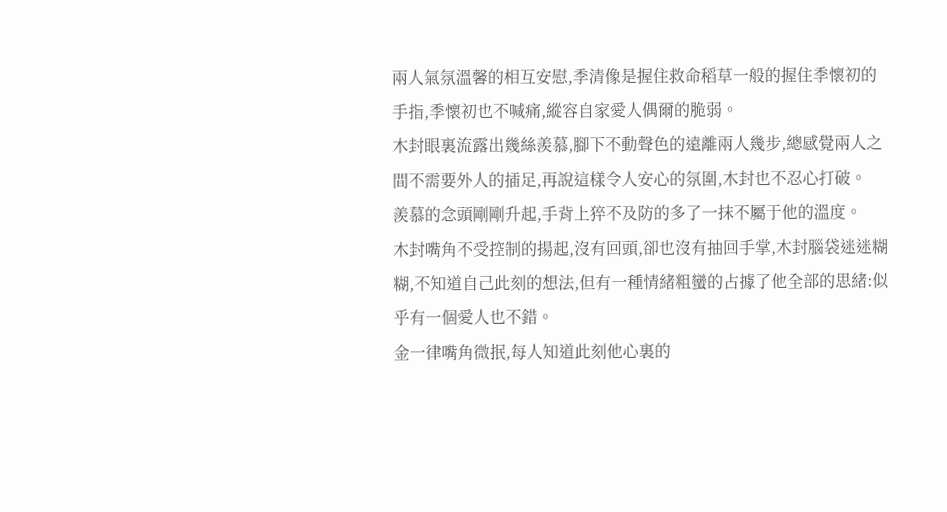兩人氣氛溫馨的相互安慰,季清像是握住救命稻草一般的握住季懷初的手指,季懷初也不喊痛,縱容自家愛人偶爾的脆弱。
木封眼裏流露出幾絲羨慕,腳下不動聲色的遠離兩人幾步,總感覺兩人之間不需要外人的插足,再說這樣令人安心的氛圍,木封也不忍心打破。
羨慕的念頭剛剛升起,手背上猝不及防的多了一抹不屬于他的溫度。
木封嘴角不受控制的揚起,沒有回頭,卻也沒有抽回手掌,木封腦袋迷迷糊糊,不知道自己此刻的想法,但有一種情緒粗蠻的占據了他全部的思緒:似乎有一個愛人也不錯。
金一律嘴角微抿,每人知道此刻他心裏的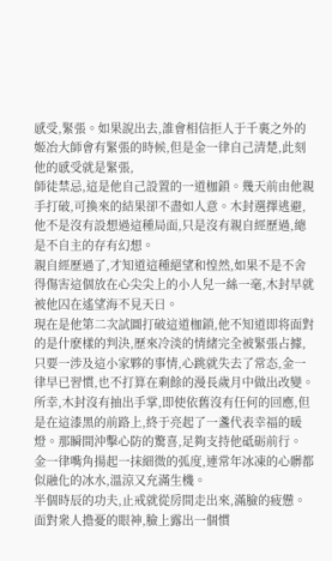感受,緊張。如果說出去,誰會相信拒人于千裏之外的姬冶大師會有緊張的時候,但是金一律自己清楚,此刻他的感受就是緊張,
師徒禁忌,這是他自己設置的一道枷鎖。幾天前由他親手打破,可換來的結果卻不盡如人意。木封選擇逃避,他不是沒有設想過這種局面,只是沒有親自經歷過,總是不自主的存有幻想。
親自經歷過了,才知道這種絕望和惶然,如果不是不舍得傷害這個放在心尖尖上的小人兒一絲一毫,木封早就被他囚在遙望海不見天日。
現在是他第二次試圖打破這道枷鎖,他不知道即将面對的是什麽樣的判決,歷來冷淡的情緒完全被緊張占據,只要一涉及這小家夥的事情,心跳就失去了常态,金一律早已習慣,也不打算在剩餘的漫長歲月中做出改變。
所幸,木封沒有抽出手掌,即使依舊沒有任何的回應,但是在這漆黑的前路上,終于亮起了一盞代表幸福的暖燈。那瞬間沖擊心防的驚喜,足夠支持他砥砺前行。
金一律嘴角揚起一抹細微的弧度,連常年冰凍的心髒都似融化的冰水,溫涼又充滿生機。
半個時辰的功夫,止戒就從房間走出來,滿臉的疲憊。面對衆人擔憂的眼神,臉上露出一個慣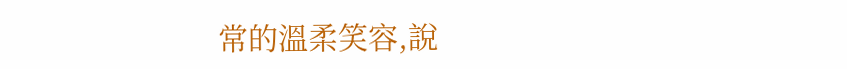常的溫柔笑容,說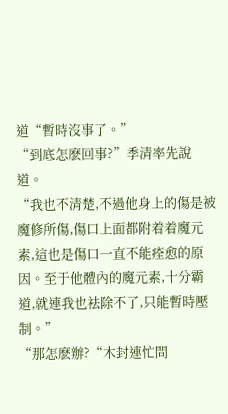道“暫時沒事了。”
“到底怎麽回事?”季清率先說道。
“我也不清楚,不過他身上的傷是被魔修所傷,傷口上面都附着着魔元素,這也是傷口一直不能痊愈的原因。至于他體內的魔元素,十分霸道,就連我也祛除不了,只能暫時壓制。”
“那怎麽辦?“木封連忙問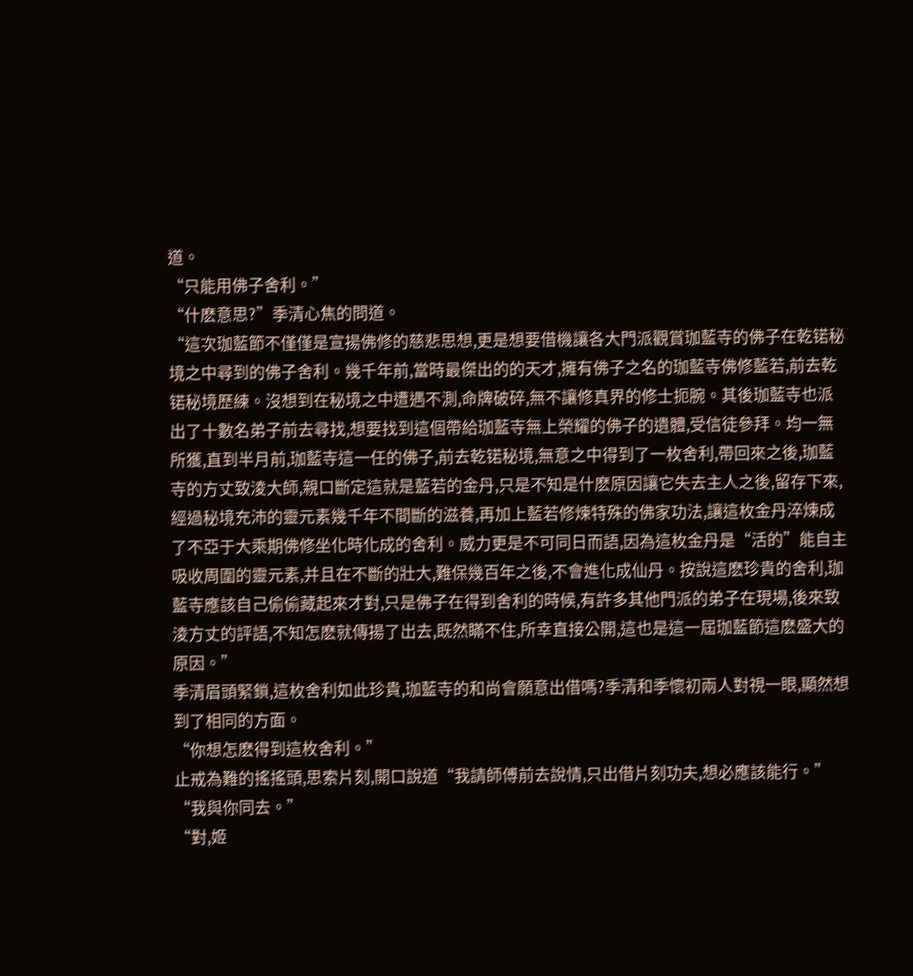道。
“只能用佛子舍利。”
“什麽意思?”季清心焦的問道。
“這次珈藍節不僅僅是宣揚佛修的慈悲思想,更是想要借機讓各大門派觀賞珈藍寺的佛子在乾锘秘境之中尋到的佛子舍利。幾千年前,當時最傑出的的天才,擁有佛子之名的珈藍寺佛修藍若,前去乾锘秘境歷練。沒想到在秘境之中遭遇不測,命牌破碎,無不讓修真界的修士扼腕。其後珈藍寺也派出了十數名弟子前去尋找,想要找到這個帶給珈藍寺無上榮耀的佛子的遺體,受信徒參拜。均一無所獲,直到半月前,珈藍寺這一任的佛子,前去乾锘秘境,無意之中得到了一枚舍利,帶回來之後,珈藍寺的方丈致淩大師,親口斷定這就是藍若的金丹,只是不知是什麽原因讓它失去主人之後,留存下來,經過秘境充沛的靈元素幾千年不間斷的滋養,再加上藍若修煉特殊的佛家功法,讓這枚金丹淬煉成了不亞于大乘期佛修坐化時化成的舍利。威力更是不可同日而語,因為這枚金丹是“活的”能自主吸收周圍的靈元素,并且在不斷的壯大,難保幾百年之後,不會進化成仙丹。按說這麽珍貴的舍利,珈藍寺應該自己偷偷藏起來才對,只是佛子在得到舍利的時候,有許多其他門派的弟子在現場,後來致淩方丈的評語,不知怎麽就傳揚了出去,既然瞞不住,所幸直接公開,這也是這一屆珈藍節這麽盛大的原因。”
季清眉頭緊鎖,這枚舍利如此珍貴,珈藍寺的和尚會願意出借嗎?季清和季懷初兩人對視一眼,顯然想到了相同的方面。
“你想怎麽得到這枚舍利。”
止戒為難的搖搖頭,思索片刻,開口說道“我請師傅前去說情,只出借片刻功夫,想必應該能行。”
“我與你同去。”
“對,姬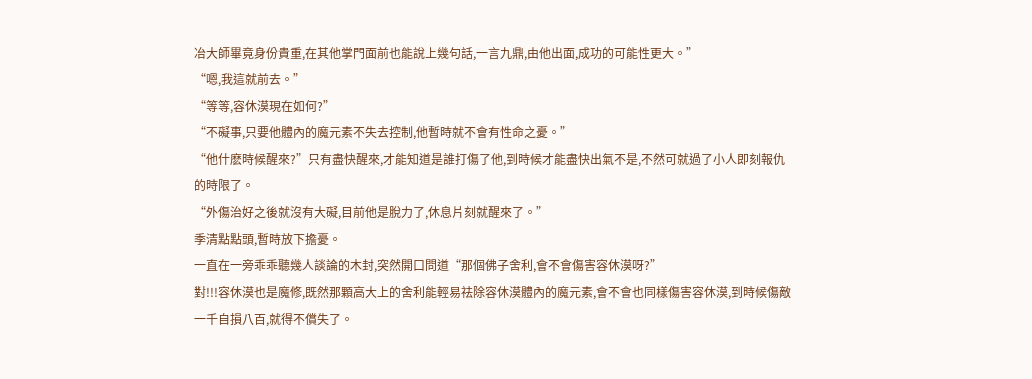冶大師畢竟身份貴重,在其他掌門面前也能說上幾句話,一言九鼎,由他出面,成功的可能性更大。”
“嗯,我這就前去。”
“等等,容休漠現在如何?”
“不礙事,只要他體內的魔元素不失去控制,他暫時就不會有性命之憂。”
“他什麽時候醒來?”只有盡快醒來,才能知道是誰打傷了他,到時候才能盡快出氣不是,不然可就過了小人即刻報仇的時限了。
“外傷治好之後就沒有大礙,目前他是脫力了,休息片刻就醒來了。”
季清點點頭,暫時放下擔憂。
一直在一旁乖乖聽幾人談論的木封,突然開口問道“那個佛子舍利,會不會傷害容休漠呀?”
對!!!容休漠也是魔修,既然那顆高大上的舍利能輕易祛除容休漠體內的魔元素,會不會也同樣傷害容休漠,到時候傷敵一千自損八百,就得不償失了。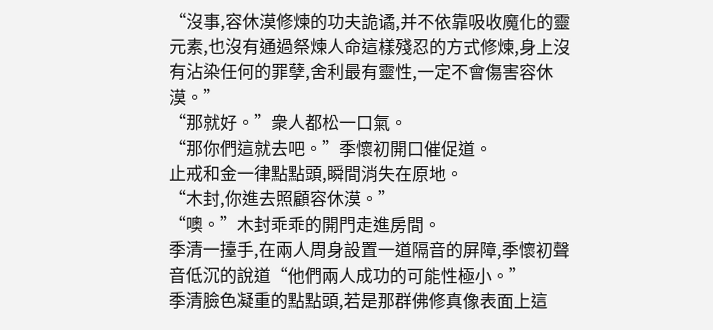“沒事,容休漠修煉的功夫詭谲,并不依靠吸收魔化的靈元素,也沒有通過祭煉人命這樣殘忍的方式修煉,身上沒有沾染任何的罪孽,舍利最有靈性,一定不會傷害容休漠。”
“那就好。”衆人都松一口氣。
“那你們這就去吧。”季懷初開口催促道。
止戒和金一律點點頭,瞬間消失在原地。
“木封,你進去照顧容休漠。”
“噢。”木封乖乖的開門走進房間。
季清一擡手,在兩人周身設置一道隔音的屏障,季懷初聲音低沉的說道“他們兩人成功的可能性極小。”
季清臉色凝重的點點頭,若是那群佛修真像表面上這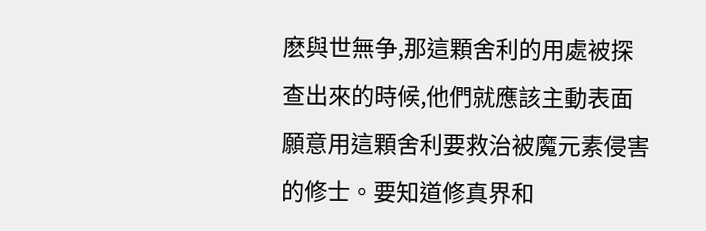麽與世無争,那這顆舍利的用處被探查出來的時候,他們就應該主動表面願意用這顆舍利要救治被魔元素侵害的修士。要知道修真界和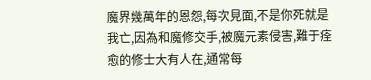魔界幾萬年的恩怨,每次見面,不是你死就是我亡,因為和魔修交手,被魔元素侵害,難于痊愈的修士大有人在,通常每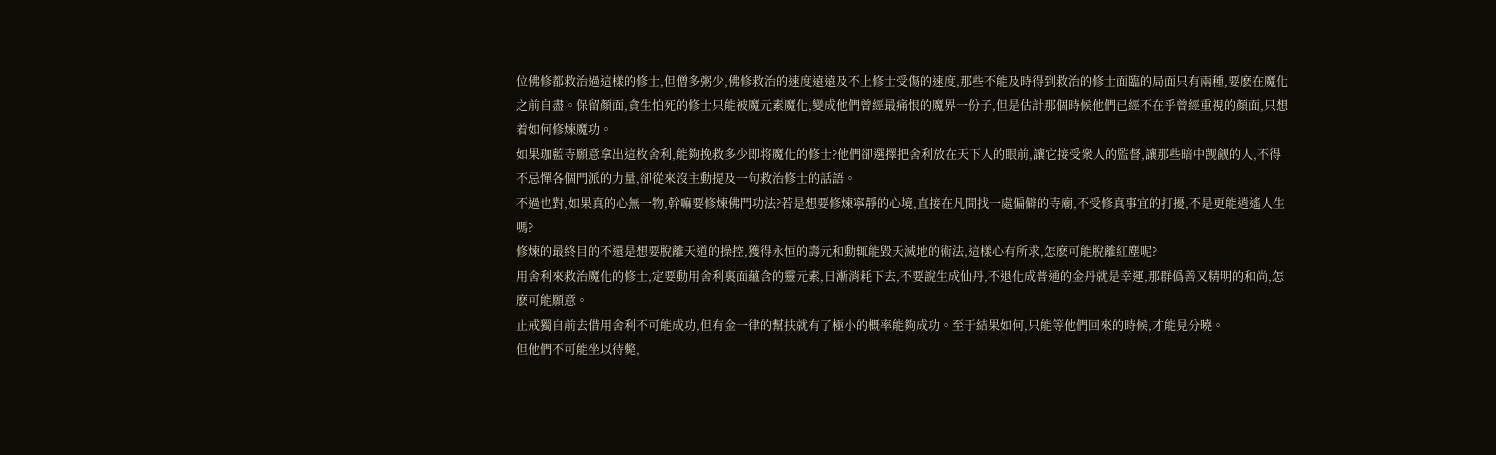位佛修都救治過這樣的修士,但僧多粥少,佛修救治的速度遠遠及不上修士受傷的速度,那些不能及時得到救治的修士面臨的局面只有兩種,要麽在魔化之前自盡。保留顏面,貪生怕死的修士只能被魔元素魔化,變成他們曾經最痛恨的魔界一份子,但是估計那個時候他們已經不在乎曾經重視的顏面,只想着如何修煉魔功。
如果珈藍寺願意拿出這枚舍利,能夠挽救多少即将魔化的修士?他們卻選擇把舍利放在天下人的眼前,讓它接受衆人的監督,讓那些暗中觊觎的人,不得不忌憚各個門派的力量,卻從來沒主動提及一句救治修士的話語。
不過也對,如果真的心無一物,幹嘛要修煉佛門功法?若是想要修煉寧靜的心境,直接在凡間找一處偏僻的寺廟,不受修真事宜的打擾,不是更能逍遙人生嗎?
修煉的最終目的不還是想要脫離天道的操控,獲得永恒的壽元和動辄能毀天滅地的術法,這樣心有所求,怎麽可能脫離紅塵呢?
用舍利來救治魔化的修士,定要動用舍利裏面蘊含的靈元素,日漸消耗下去,不要說生成仙丹,不退化成普通的金丹就是幸運,那群僞善又精明的和尚,怎麽可能願意。
止戒獨自前去借用舍利不可能成功,但有金一律的幫扶就有了極小的概率能夠成功。至于結果如何,只能等他們回來的時候,才能見分曉。
但他們不可能坐以待斃,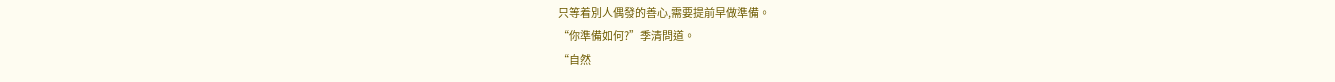只等着別人偶發的善心,需要提前早做準備。
“你準備如何?”季清問道。
“自然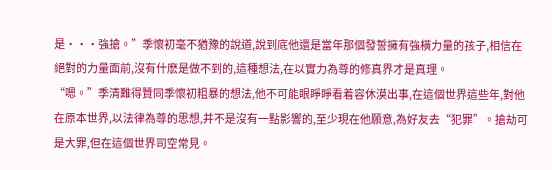是···強搶。”季懷初毫不猶豫的說道,說到底他還是當年那個發誓擁有強橫力量的孩子,相信在絕對的力量面前,沒有什麽是做不到的,這種想法,在以實力為尊的修真界才是真理。
“嗯。”季清難得贊同季懷初粗暴的想法,他不可能眼睜睜看着容休漠出事,在這個世界這些年,對他在原本世界,以法律為尊的思想,并不是沒有一點影響的,至少現在他願意,為好友去“犯罪”。搶劫可是大罪,但在這個世界司空常見。